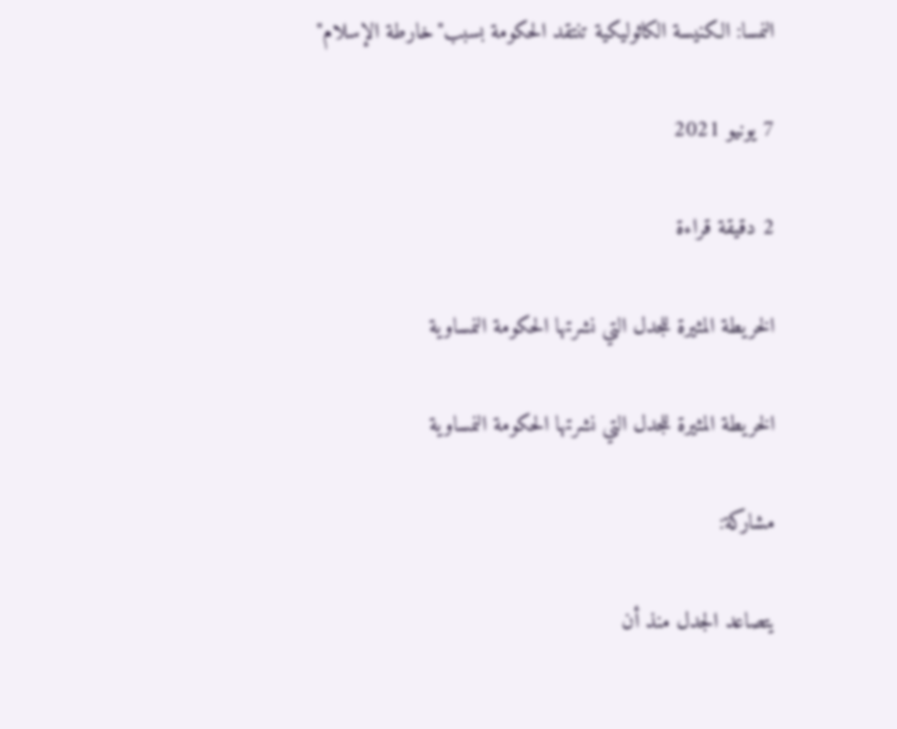النمسا: الكنيسة الكاثوليكية تنتقد الحكومة بسبب"خارطة الإسلام"

7 يونيو 2021

2 دقيقة قراءة

الخريطة المثيرة للجدل التي نشرتها الحكومة النمساوية

الخريطة المثيرة للجدل التي نشرتها الحكومة النمساوية

مشاركة:

يتصاعد الجدل منذ أن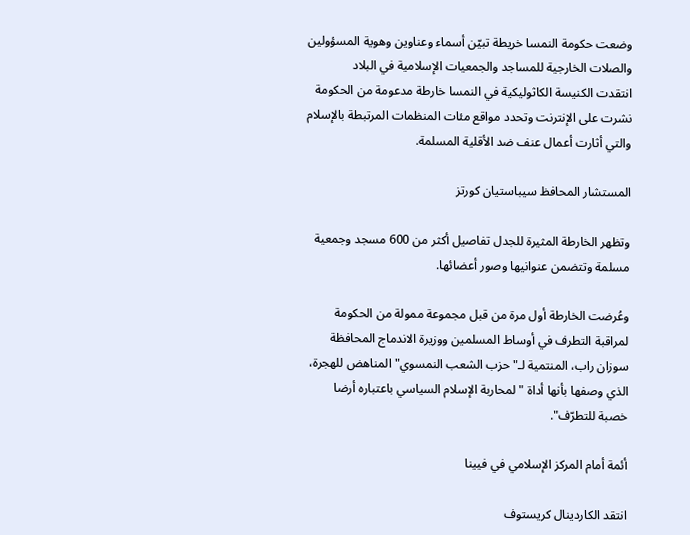وضعت حكومة النمسا خريطة تبيّن أسماء وعناوين وهوية المسؤولين والصلات الخارجية للمساجد والجمعيات الإسلامية في البلاد
انتقدت الكنيسة الكاثوليكية في النمسا خارطة مدعومة من الحكومة نشرت على الإنترنت وتحدد مواقع مئات المنظمات المرتبطة بالإسلام والتي أثارت أعمال عنف ضد الأقلية المسلمة.

المستشار المحافظ سيباستيان كورتز

وتظهر الخارطة المثيرة للجدل تفاصيل أكثر من 600 مسجد وجمعية مسلمة وتتضمن عنوانيها وصور أعضائها.

وعُرضت الخارطة أول مرة من قبل مجموعة ممولة من الحكومة لمراقبة التطرف في أوساط المسلمين ووزيرة الاندماج المحافظة سوزان راب، المنتمية لـ"حزب الشعب النمسوي" المناهض للهجرة، الذي وصفها بأنها أداة "لمحاربة الإسلام السياسي باعتباره أرضا خصبة للتطرّف".

أئمة أمام المركز الإسلامي في فيينا

انتقد الكاردينال كريستوف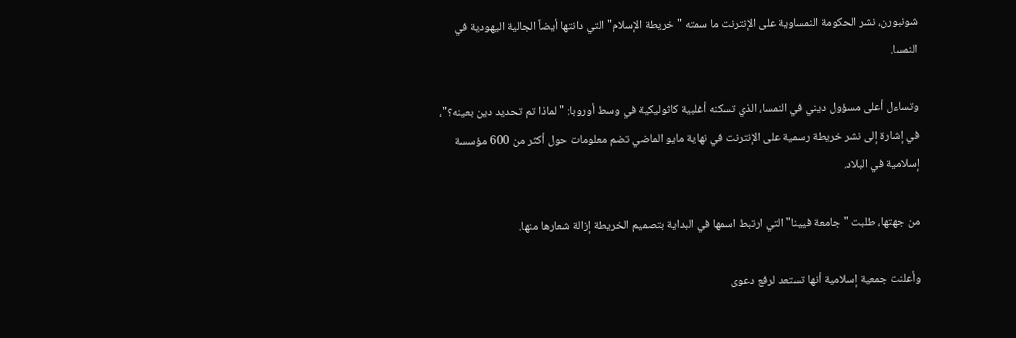شونبورن، نشر الحكومة النمساوية على الإنترنت ما سمته "خريطة الإسلام" التي دانتها أيضاً الجالية اليهودية في النمسا.

وتساءل أعلى مسؤول ديني في النمسا، الذي تسكنه أغلبية كاثوليكية في وسط أوروبا: "لماذا تم تحديد دين بعينه؟"، في إشارة إلى نشر خريطة رسمية على الإنترنت في نهاية مايو الماضي تضم معلومات حول أكثر من 600 مؤسسة إسلامية في البلاد.

من جهتها، طلبت "جامعة فيينا" التي ارتبط اسمها في البداية بتصميم الخريطة إزالة شعارها منها.

وأعلنت جمعية إسلامية أنها تستعد لرفع دعوى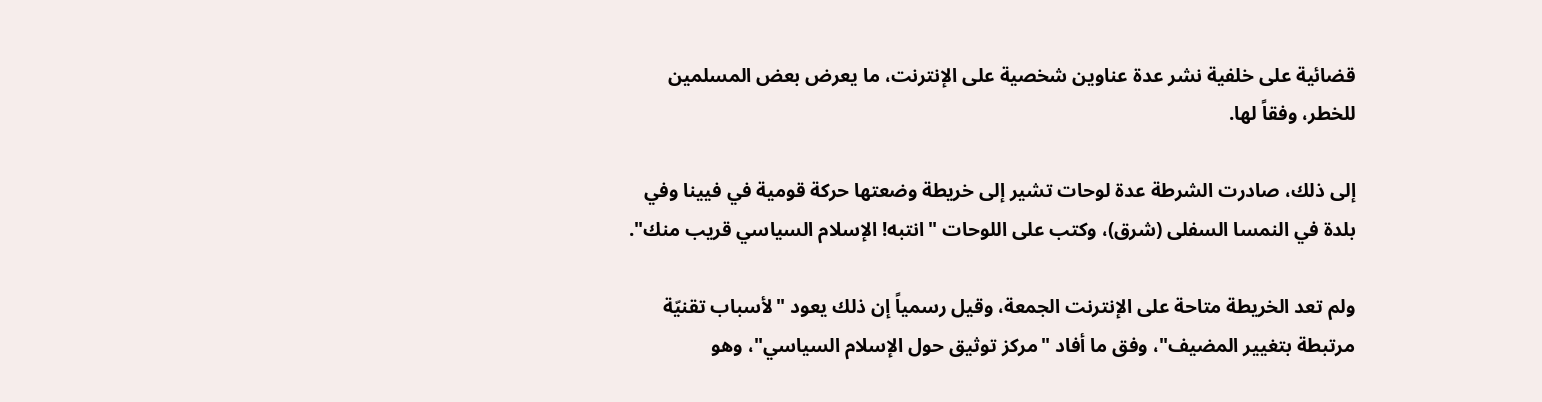قضائية على خلفية نشر عدة عناوين شخصية على الإنترنت، ما يعرض بعض المسلمين للخطر، وفقاً لها.

إلى ذلك، صادرت الشرطة عدة لوحات تشير إلى خريطة وضعتها حركة قومية في فيينا وفي بلدة في النمسا السفلى (شرق)، وكتب على اللوحات "انتبه! الإسلام السياسي قريب منك".

ولم تعد الخريطة متاحة على الإنترنت الجمعة، وقيل رسمياً إن ذلك يعود "لأسباب تقنيّة مرتبطة بتغيير المضيف"، وفق ما أفاد "مركز توثيق حول الإسلام السياسي"، وهو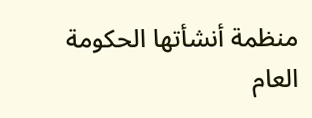منظمة أنشأتها الحكومة العام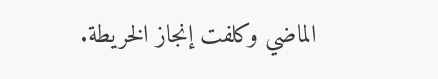الماضي وكلفت إنجاز الخريطة.